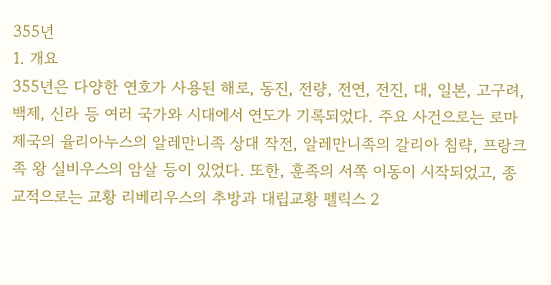355년
1. 개요
355년은 다양한 연호가 사용된 해로, 동진, 전량, 전연, 전진, 대, 일본, 고구려, 백제, 신라 등 여러 국가와 시대에서 연도가 기록되었다. 주요 사건으로는 로마 제국의 율리아누스의 알레만니족 상대 작전, 알레만니족의 갈리아 침략, 프랑크족 왕 실비우스의 암살 등이 있었다. 또한, 훈족의 서쪽 이동이 시작되었고, 종교적으로는 교황 리베리우스의 추방과 대립교황 펠릭스 2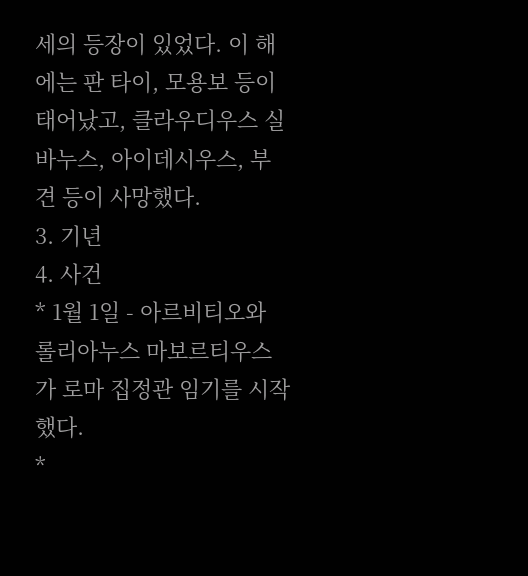세의 등장이 있었다. 이 해에는 판 타이, 모용보 등이 태어났고, 클라우디우스 실바누스, 아이데시우스, 부견 등이 사망했다.
3. 기년
4. 사건
* 1월 1일 - 아르비티오와 롤리아누스 마보르티우스가 로마 집정관 임기를 시작했다.
*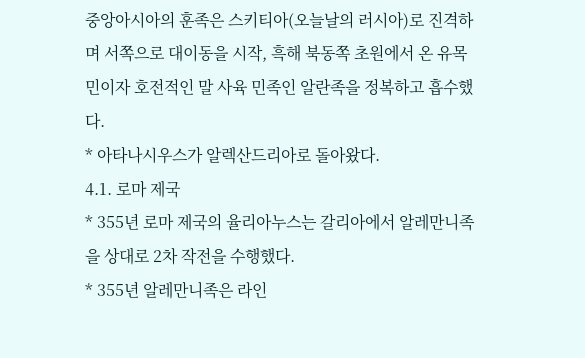중앙아시아의 훈족은 스키티아(오늘날의 러시아)로 진격하며 서쪽으로 대이동을 시작, 흑해 북동쪽 초원에서 온 유목민이자 호전적인 말 사육 민족인 알란족을 정복하고 흡수했다.
* 아타나시우스가 알렉산드리아로 돌아왔다.
4.1. 로마 제국
* 355년 로마 제국의 율리아누스는 갈리아에서 알레만니족을 상대로 2차 작전을 수행했다.
* 355년 알레만니족은 라인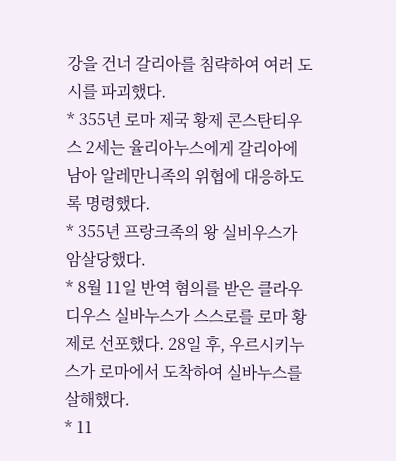강을 건너 갈리아를 침략하여 여러 도시를 파괴했다.
* 355년 로마 제국 황제 콘스탄티우스 2세는 율리아누스에게 갈리아에 남아 알레만니족의 위협에 대응하도록 명령했다.
* 355년 프랑크족의 왕 실비우스가 암살당했다.
* 8월 11일 반역 혐의를 받은 클라우디우스 실바누스가 스스로를 로마 황제로 선포했다. 28일 후, 우르시키누스가 로마에서 도착하여 실바누스를 살해했다.
* 11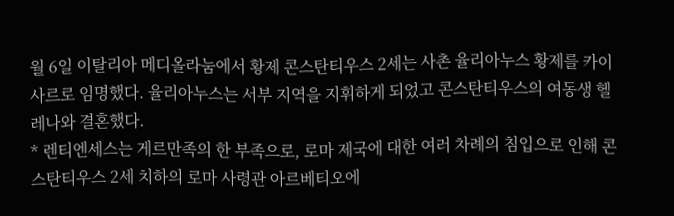월 6일 이탈리아 메디올라눔에서 황제 콘스탄티우스 2세는 사촌 율리아누스 황제를 카이사르로 임명했다. 율리아누스는 서부 지역을 지휘하게 되었고 콘스탄티우스의 여동생 헬레나와 결혼했다.
* 렌티엔세스는 게르만족의 한 부족으로, 로마 제국에 대한 여러 차례의 침입으로 인해 콘스탄티우스 2세 치하의 로마 사령관 아르베티오에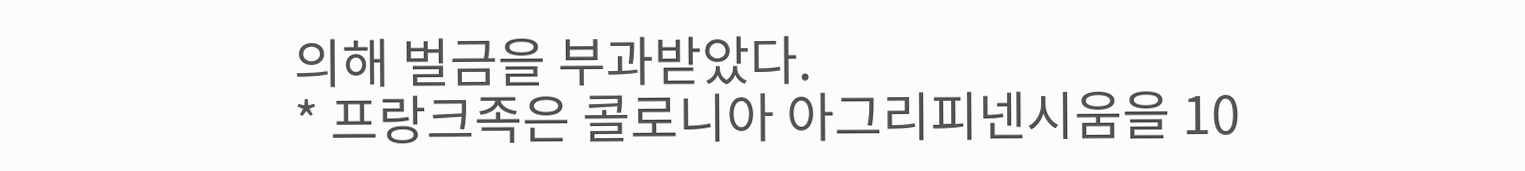의해 벌금을 부과받았다.
* 프랑크족은 콜로니아 아그리피넨시움을 10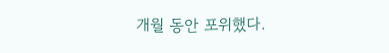개월 동안 포위했다.